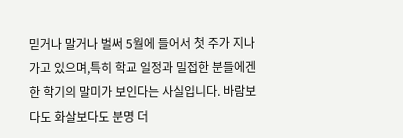믿거나 말거나 벌써 5월에 들어서 첫 주가 지나가고 있으며,특히 학교 일정과 밀접한 분들에겐 한 학기의 말미가 보인다는 사실입니다. 바람보다도 화살보다도 분명 더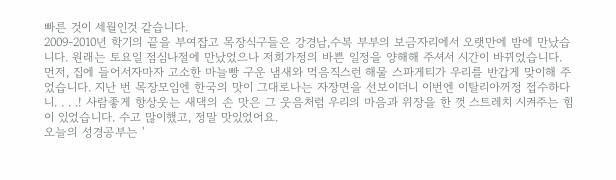빠른 것이 세월인것 같습니다.
2009-2010년 학기의 끝을 부여잡고 목장식구들은 강경남,수복 부부의 보금자리에서 오랫만에 밤에 만났습니다. 원래는 토요일 점심나절에 만났었으나 저희가정의 바쁜 일정을 양해해 주셔서 시간이 바뀌었습니다.
먼저, 집에 들어서자마자 고소한 마늘빵 구운 냄새와 먹음직스런 해물 스파게티가 우리를 반갑게 맞이해 주었습니다. 지난 번 목장모임엔 한국의 맛이 그대로나는 자장면을 선보이더니 이번엔 이탈리아꺼정 접수하다니. . . .! 사람좋게 항상웃는 새댁의 손 맛은 그 웃음처럼 우리의 마음과 위장을 한 껏 스트레치 시켜주는 힘이 있었습니다. 수고 많이했고, 정말 맛있었어요.
오늘의 성경공부는 '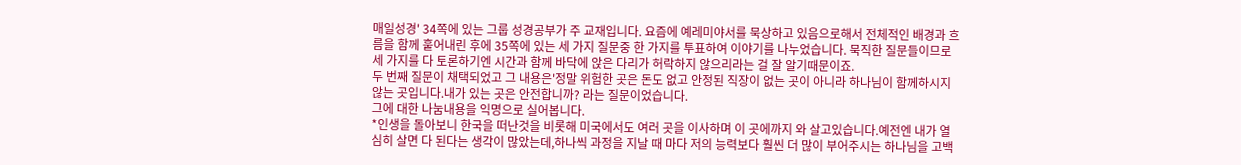매일성경' 34쪽에 있는 그룹 성경공부가 주 교재입니다. 요즘에 예레미야서를 묵상하고 있음으로해서 전체적인 배경과 흐름을 함께 훝어내린 후에 35쪽에 있는 세 가지 질문중 한 가지를 투표하여 이야기를 나누었습니다. 묵직한 질문들이므로 세 가지를 다 토론하기엔 시간과 함께 바닥에 앉은 다리가 허락하지 않으리라는 걸 잘 알기때문이죠.
두 번째 질문이 채택되었고 그 내용은'정말 위험한 곳은 돈도 없고 안정된 직장이 없는 곳이 아니라 하나님이 함께하시지 않는 곳입니다.내가 있는 곳은 안전합니까? 라는 질문이었습니다.
그에 대한 나눔내용을 익명으로 실어봅니다.
*인생을 돌아보니 한국을 떠난것을 비롯해 미국에서도 여러 곳을 이사하며 이 곳에까지 와 살고있습니다.예전엔 내가 열심히 살면 다 된다는 생각이 많았는데,하나씩 과정을 지날 때 마다 저의 능력보다 훨씬 더 많이 부어주시는 하나님을 고백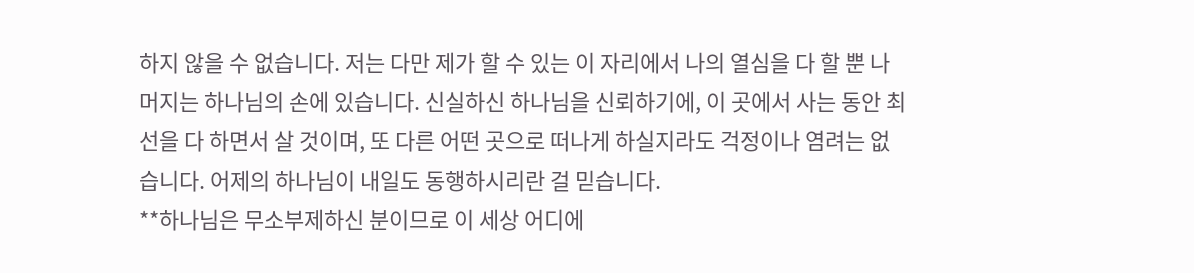하지 않을 수 없습니다. 저는 다만 제가 할 수 있는 이 자리에서 나의 열심을 다 할 뿐 나머지는 하나님의 손에 있습니다. 신실하신 하나님을 신뢰하기에, 이 곳에서 사는 동안 최선을 다 하면서 살 것이며, 또 다른 어떤 곳으로 떠나게 하실지라도 걱정이나 염려는 없습니다. 어제의 하나님이 내일도 동행하시리란 걸 믿습니다.
**하나님은 무소부제하신 분이므로 이 세상 어디에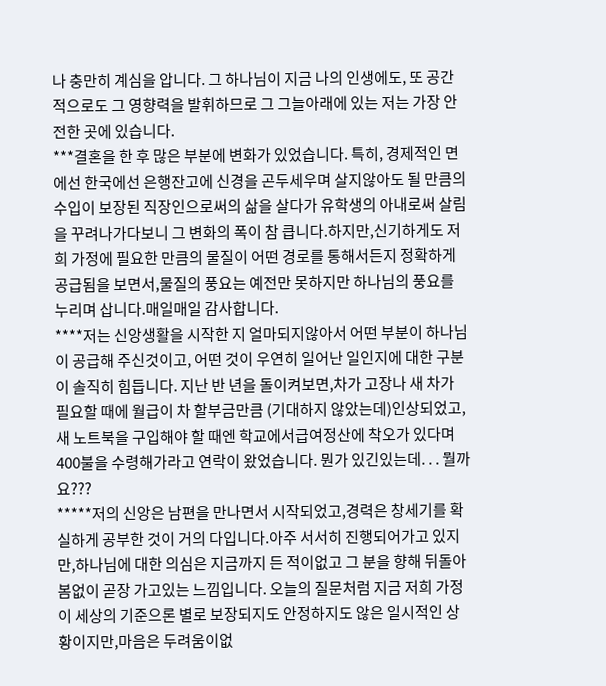나 충만히 계심을 압니다. 그 하나님이 지금 나의 인생에도, 또 공간적으로도 그 영향력을 발휘하므로 그 그늘아래에 있는 저는 가장 안전한 곳에 있습니다.
***결혼을 한 후 많은 부분에 변화가 있었습니다. 특히, 경제적인 면에선 한국에선 은행잔고에 신경을 곤두세우며 살지않아도 될 만큼의수입이 보장된 직장인으로써의 삶을 살다가 유학생의 아내로써 살림을 꾸려나가다보니 그 변화의 폭이 참 큽니다.하지만,신기하게도 저희 가정에 필요한 만큼의 물질이 어떤 경로를 통해서든지 정확하게 공급됨을 보면서,물질의 풍요는 예전만 못하지만 하나님의 풍요를 누리며 삽니다.매일매일 감사합니다.
****저는 신앙생활을 시작한 지 얼마되지않아서 어떤 부분이 하나님이 공급해 주신것이고, 어떤 것이 우연히 일어난 일인지에 대한 구분이 솔직히 힘듭니다. 지난 반 년을 돌이켜보면,차가 고장나 새 차가 필요할 때에 월급이 차 할부금만큼 (기대하지 않았는데)인상되었고,새 노트북을 구입해야 할 때엔 학교에서급여정산에 착오가 있다며 400불을 수령해가라고 연락이 왔었습니다. 뭔가 있긴있는데. . . 뭘까요???
*****저의 신앙은 남편을 만나면서 시작되었고,경력은 창세기를 확실하게 공부한 것이 거의 다입니다.아주 서서히 진행되어가고 있지만,하나님에 대한 의심은 지금까지 든 적이없고 그 분을 향해 뒤돌아봄없이 곧장 가고있는 느낌입니다. 오늘의 질문처럼 지금 저희 가정이 세상의 기준으론 별로 보장되지도 안정하지도 않은 일시적인 상황이지만,마음은 두려움이없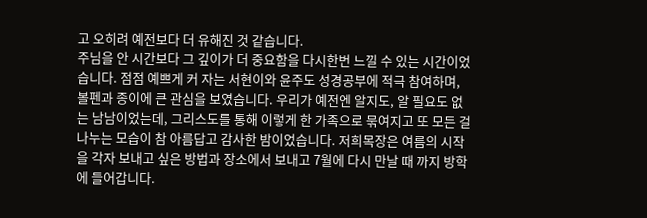고 오히려 예전보다 더 유해진 것 같습니다.
주님을 안 시간보다 그 깊이가 더 중요함을 다시한번 느낄 수 있는 시간이었습니다. 점점 예쁘게 커 자는 서현이와 윤주도 성경공부에 적극 참여하며, 볼펜과 종이에 큰 관심을 보였습니다. 우리가 예전엔 알지도, 알 필요도 없는 남남이었는데, 그리스도를 통해 이렇게 한 가족으로 묶여지고 또 모든 걸 나누는 모습이 참 아름답고 감사한 밤이었습니다. 저희목장은 여름의 시작을 각자 보내고 싶은 방법과 장소에서 보내고 7월에 다시 만날 때 까지 방학에 들어갑니다.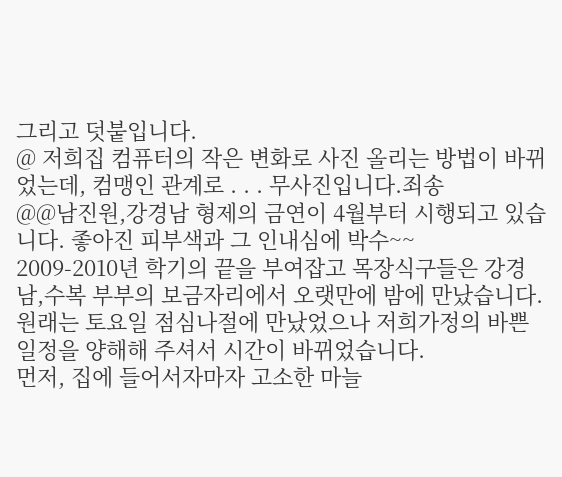그리고 덧붙입니다.
@ 저희집 컴퓨터의 작은 변화로 사진 올리는 방법이 바뀌었는데, 컴맹인 관계로 . . . 무사진입니다.죄송
@@남진원,강경남 형제의 금연이 4월부터 시행되고 있습니다. 좋아진 피부색과 그 인내심에 박수~~
2009-2010년 학기의 끝을 부여잡고 목장식구들은 강경남,수복 부부의 보금자리에서 오랫만에 밤에 만났습니다. 원래는 토요일 점심나절에 만났었으나 저희가정의 바쁜 일정을 양해해 주셔서 시간이 바뀌었습니다.
먼저, 집에 들어서자마자 고소한 마늘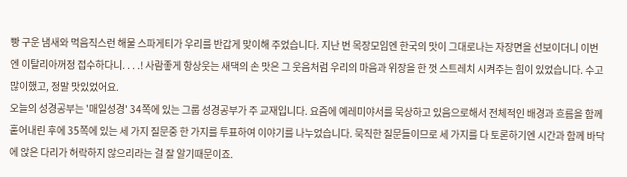빵 구운 냄새와 먹음직스런 해물 스파게티가 우리를 반갑게 맞이해 주었습니다. 지난 번 목장모임엔 한국의 맛이 그대로나는 자장면을 선보이더니 이번엔 이탈리아꺼정 접수하다니. . . .! 사람좋게 항상웃는 새댁의 손 맛은 그 웃음처럼 우리의 마음과 위장을 한 껏 스트레치 시켜주는 힘이 있었습니다. 수고 많이했고, 정말 맛있었어요.
오늘의 성경공부는 '매일성경' 34쪽에 있는 그룹 성경공부가 주 교재입니다. 요즘에 예레미야서를 묵상하고 있음으로해서 전체적인 배경과 흐름을 함께 훝어내린 후에 35쪽에 있는 세 가지 질문중 한 가지를 투표하여 이야기를 나누었습니다. 묵직한 질문들이므로 세 가지를 다 토론하기엔 시간과 함께 바닥에 앉은 다리가 허락하지 않으리라는 걸 잘 알기때문이죠.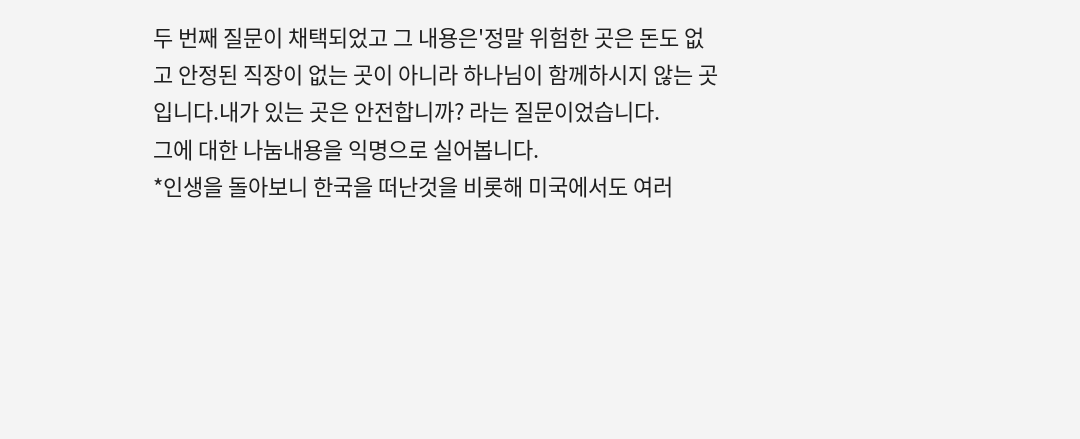두 번째 질문이 채택되었고 그 내용은'정말 위험한 곳은 돈도 없고 안정된 직장이 없는 곳이 아니라 하나님이 함께하시지 않는 곳입니다.내가 있는 곳은 안전합니까? 라는 질문이었습니다.
그에 대한 나눔내용을 익명으로 실어봅니다.
*인생을 돌아보니 한국을 떠난것을 비롯해 미국에서도 여러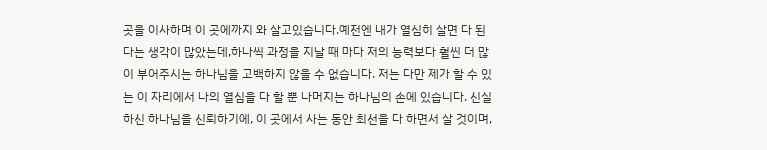곳을 이사하며 이 곳에까지 와 살고있습니다.예전엔 내가 열심히 살면 다 된다는 생각이 많았는데,하나씩 과정을 지날 때 마다 저의 능력보다 훨씬 더 많이 부어주시는 하나님을 고백하지 않을 수 없습니다. 저는 다만 제가 할 수 있는 이 자리에서 나의 열심을 다 할 뿐 나머지는 하나님의 손에 있습니다. 신실하신 하나님을 신뢰하기에, 이 곳에서 사는 동안 최선을 다 하면서 살 것이며,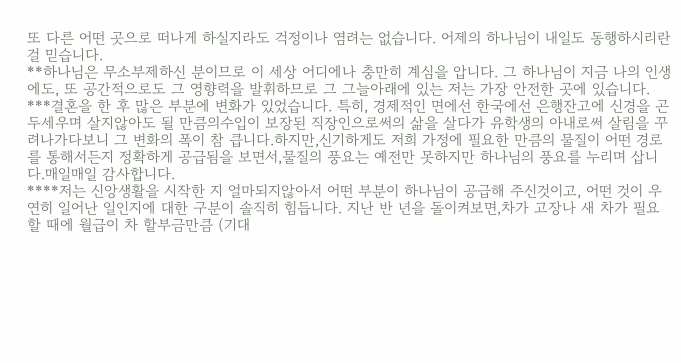또 다른 어떤 곳으로 떠나게 하실지라도 걱정이나 염려는 없습니다. 어제의 하나님이 내일도 동행하시리란 걸 믿습니다.
**하나님은 무소부제하신 분이므로 이 세상 어디에나 충만히 계심을 압니다. 그 하나님이 지금 나의 인생에도, 또 공간적으로도 그 영향력을 발휘하므로 그 그늘아래에 있는 저는 가장 안전한 곳에 있습니다.
***결혼을 한 후 많은 부분에 변화가 있었습니다. 특히, 경제적인 면에선 한국에선 은행잔고에 신경을 곤두세우며 살지않아도 될 만큼의수입이 보장된 직장인으로써의 삶을 살다가 유학생의 아내로써 살림을 꾸려나가다보니 그 변화의 폭이 참 큽니다.하지만,신기하게도 저희 가정에 필요한 만큼의 물질이 어떤 경로를 통해서든지 정확하게 공급됨을 보면서,물질의 풍요는 예전만 못하지만 하나님의 풍요를 누리며 삽니다.매일매일 감사합니다.
****저는 신앙생활을 시작한 지 얼마되지않아서 어떤 부분이 하나님이 공급해 주신것이고, 어떤 것이 우연히 일어난 일인지에 대한 구분이 솔직히 힘듭니다. 지난 반 년을 돌이켜보면,차가 고장나 새 차가 필요할 때에 월급이 차 할부금만큼 (기대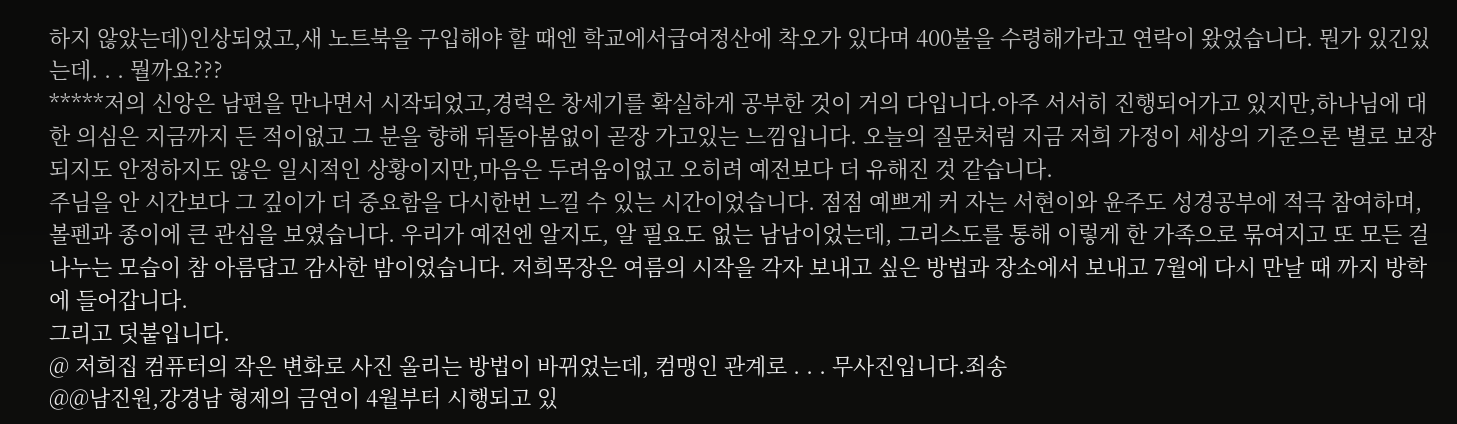하지 않았는데)인상되었고,새 노트북을 구입해야 할 때엔 학교에서급여정산에 착오가 있다며 400불을 수령해가라고 연락이 왔었습니다. 뭔가 있긴있는데. . . 뭘까요???
*****저의 신앙은 남편을 만나면서 시작되었고,경력은 창세기를 확실하게 공부한 것이 거의 다입니다.아주 서서히 진행되어가고 있지만,하나님에 대한 의심은 지금까지 든 적이없고 그 분을 향해 뒤돌아봄없이 곧장 가고있는 느낌입니다. 오늘의 질문처럼 지금 저희 가정이 세상의 기준으론 별로 보장되지도 안정하지도 않은 일시적인 상황이지만,마음은 두려움이없고 오히려 예전보다 더 유해진 것 같습니다.
주님을 안 시간보다 그 깊이가 더 중요함을 다시한번 느낄 수 있는 시간이었습니다. 점점 예쁘게 커 자는 서현이와 윤주도 성경공부에 적극 참여하며, 볼펜과 종이에 큰 관심을 보였습니다. 우리가 예전엔 알지도, 알 필요도 없는 남남이었는데, 그리스도를 통해 이렇게 한 가족으로 묶여지고 또 모든 걸 나누는 모습이 참 아름답고 감사한 밤이었습니다. 저희목장은 여름의 시작을 각자 보내고 싶은 방법과 장소에서 보내고 7월에 다시 만날 때 까지 방학에 들어갑니다.
그리고 덧붙입니다.
@ 저희집 컴퓨터의 작은 변화로 사진 올리는 방법이 바뀌었는데, 컴맹인 관계로 . . . 무사진입니다.죄송
@@남진원,강경남 형제의 금연이 4월부터 시행되고 있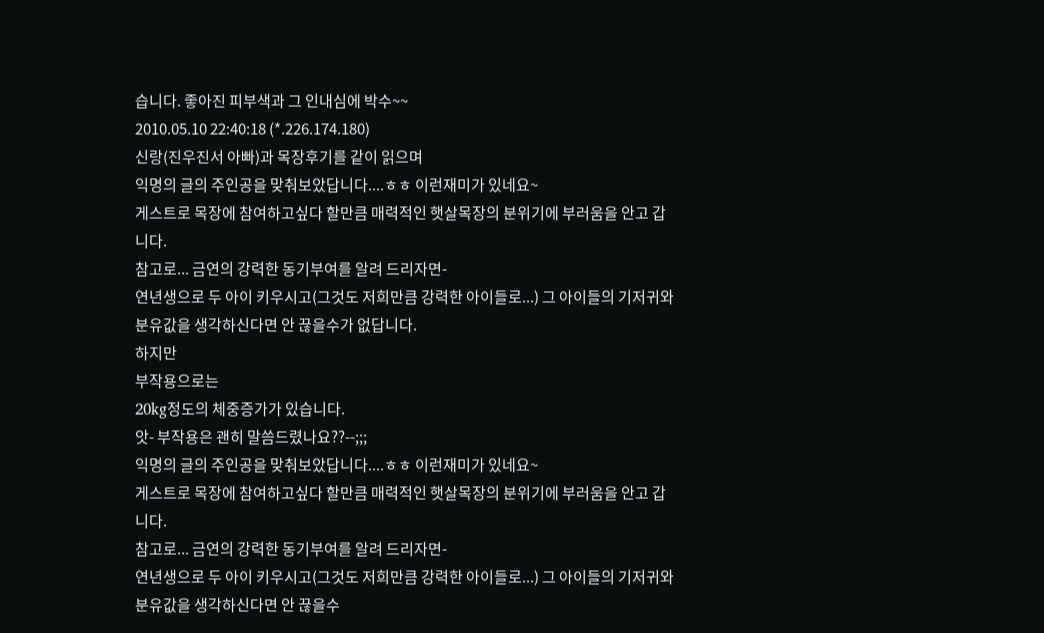습니다. 좋아진 피부색과 그 인내심에 박수~~
2010.05.10 22:40:18 (*.226.174.180)
신랑(진우진서 아빠)과 목장후기를 같이 읽으며
익명의 글의 주인공을 맞춰보았답니다....ㅎㅎ 이런재미가 있네요~
게스트로 목장에 참여하고싶다 할만큼 매력적인 햇살목장의 분위기에 부러움을 안고 갑니다.
참고로... 금연의 강력한 동기부여를 알려 드리자면-
연년생으로 두 아이 키우시고(그것도 저희만큼 강력한 아이들로...) 그 아이들의 기저귀와 분유값을 생각하신다면 안 끊을수가 없답니다.
하지만
부작용으로는
20kg정도의 체중증가가 있습니다.
앗- 부작용은 괜히 말씀드렸나요??--;;;
익명의 글의 주인공을 맞춰보았답니다....ㅎㅎ 이런재미가 있네요~
게스트로 목장에 참여하고싶다 할만큼 매력적인 햇살목장의 분위기에 부러움을 안고 갑니다.
참고로... 금연의 강력한 동기부여를 알려 드리자면-
연년생으로 두 아이 키우시고(그것도 저희만큼 강력한 아이들로...) 그 아이들의 기저귀와 분유값을 생각하신다면 안 끊을수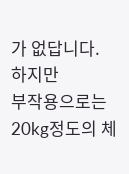가 없답니다.
하지만
부작용으로는
20kg정도의 체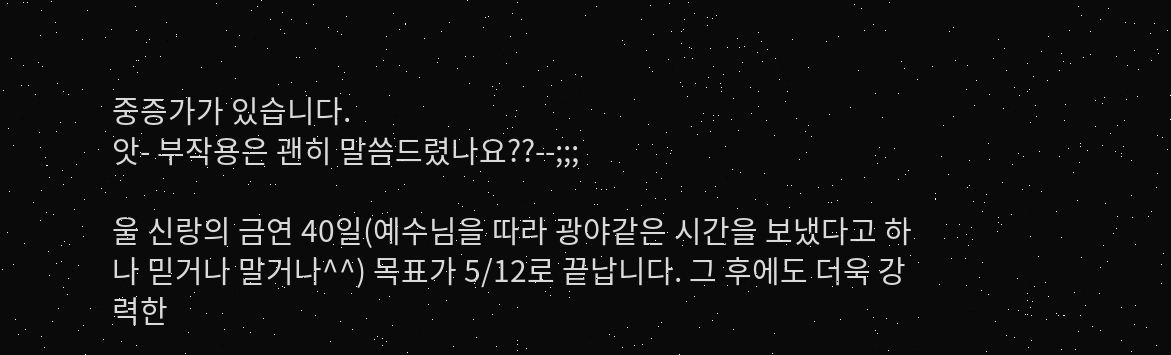중증가가 있습니다.
앗- 부작용은 괜히 말씀드렸나요??--;;;

울 신랑의 금연 40일(예수님을 따라 광야같은 시간을 보냈다고 하나 믿거나 말거나^^) 목표가 5/12로 끝납니다. 그 후에도 더욱 강력한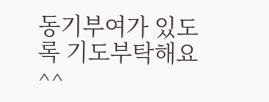동기부여가 있도록 기도부탁해요^^